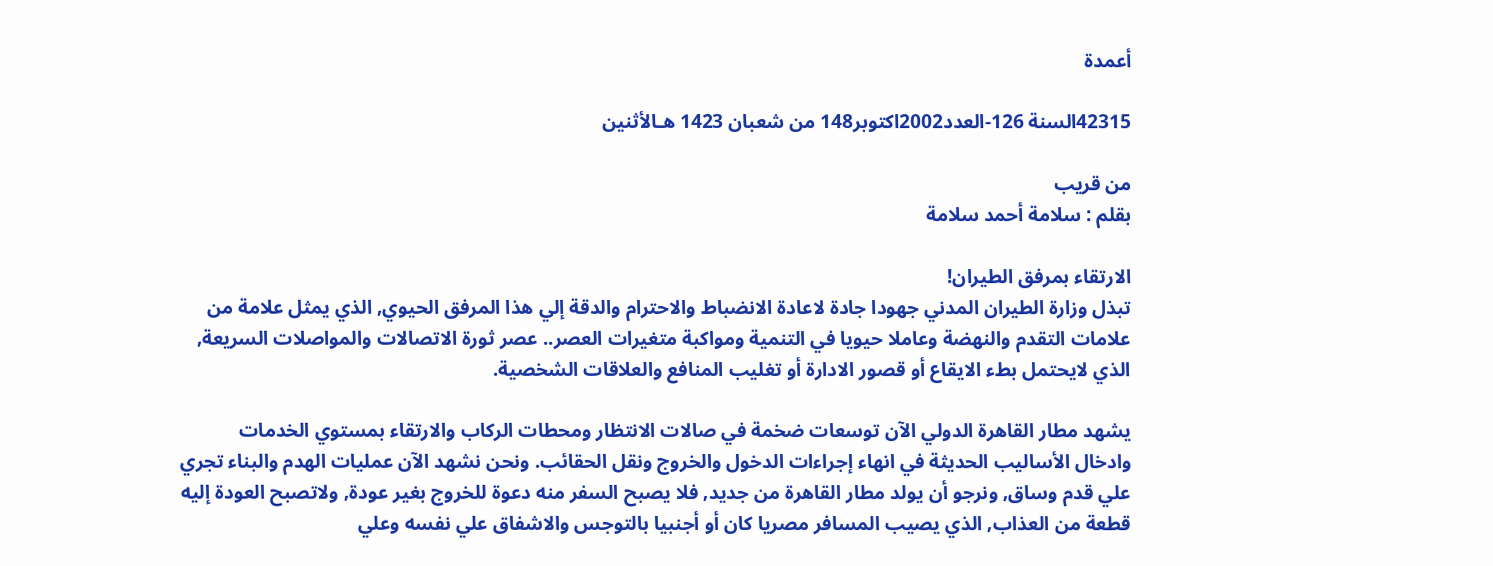أعمدة

42315السنة 126-العدد2002اكتوبر148 من شعبان 1423 هـالأثنين

من قريب
بقلم : سلامة أحمد سلامة

الارتقاء بمرفق الطيران!
تبذل وزارة الطيران المدني جهودا جادة لاعادة الانضباط والاحترام والدقة إلي هذا المرفق الحيوي, الذي يمثل علامة من علامات التقدم والنهضة وعاملا حيويا في التنمية ومواكبة متغيرات العصر.. عصر ثورة الاتصالات والمواصلات السريعة, الذي لايحتمل بطء الايقاع أو قصور الادارة أو تغليب المنافع والعلاقات الشخصية.

يشهد مطار القاهرة الدولي الآن توسعات ضخمة في صالات الانتظار ومحطات الركاب والارتقاء بمستوي الخدمات وادخال الأساليب الحديثة في انهاء إجراءات الدخول والخروج ونقل الحقائب. ونحن نشهد الآن عمليات الهدم والبناء تجري علي قدم وساق, ونرجو أن يولد مطار القاهرة من جديد, فلا يصبح السفر منه دعوة للخروج بغير عودة, ولاتصبح العودة إليه قطعة من العذاب, الذي يصيب المسافر مصريا كان أو أجنبيا بالتوجس والاشفاق علي نفسه وعلي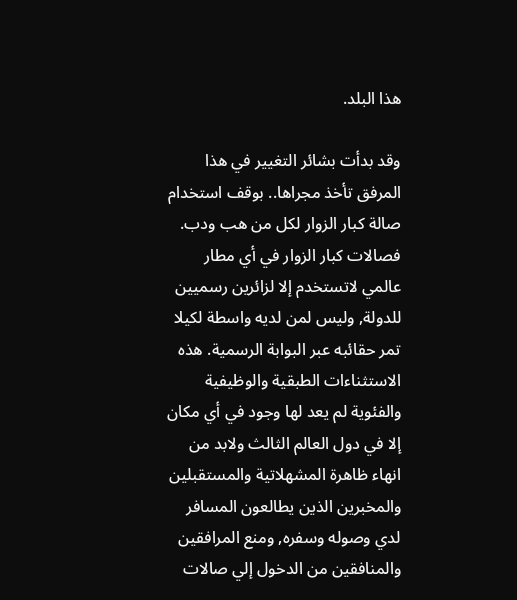هذا البلد.

وقد بدأت بشائر التغيير في هذا المرفق تأخذ مجراها.. بوقف استخدام صالة كبار الزوار لكل من هب ودب. فصالات كبار الزوار في أي مطار عالمي لاتستخدم إلا لزائرين رسميين للدولة, وليس لمن لديه واسطة لكيلا تمر حقائبه عبر البوابة الرسمية. هذه الاستثناءات الطبقية والوظيفية والفئوية لم يعد لها وجود في أي مكان إلا في دول العالم الثالث ولابد من انهاء ظاهرة المشهلاتية والمستقبلين والمخبرين الذين يطالعون المسافر لدي وصوله وسفره, ومنع المرافقين والمنافقين من الدخول إلي صالات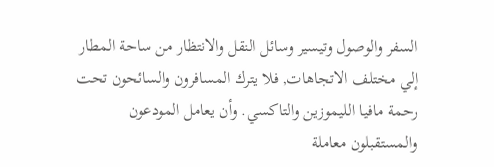السفر والوصول وتيسير وسائل النقل والانتظار من ساحة المطار إلي مختلف الاتجاهات, فلا يترك المسافرون والسائحون تحت رحمة مافيا الليموزين والتاكسي. وأن يعامل المودعون والمستقبلون معاملة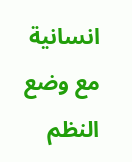انسانية مع وضع النظم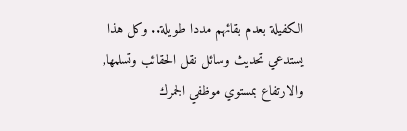الكفيلة بعدم بقائهم مددا طويلة.. وكل هذا يستدعي تحديث وسائل نقل الحقائب وتسلمها, والارتفاع بمستوي موظفي الجمرك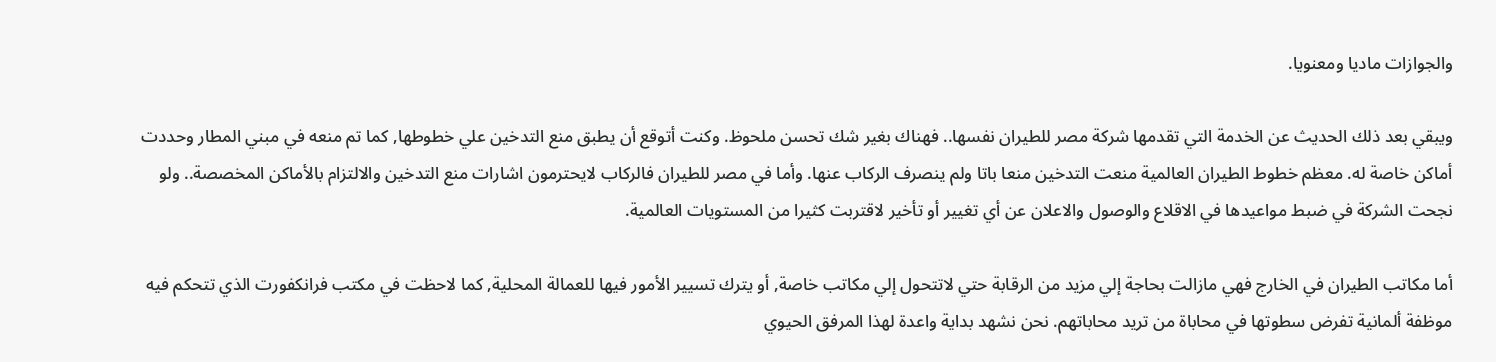والجوازات ماديا ومعنويا.

ويبقي بعد ذلك الحديث عن الخدمة التي تقدمها شركة مصر للطيران نفسها.. فهناك بغير شك تحسن ملحوظ. وكنت أتوقع أن يطبق منع التدخين علي خطوطها, كما تم منعه في مبني المطار وحددت أماكن خاصة له. معظم خطوط الطيران العالمية منعت التدخين منعا باتا ولم ينصرف الركاب عنها. وأما في مصر للطيران فالركاب لايحترمون اشارات منع التدخين والالتزام بالأماكن المخصصة.. ولو نجحت الشركة في ضبط مواعيدها في الاقلاع والوصول والاعلان عن أي تغيير أو تأخير لاقتربت كثيرا من المستويات العالمية.

أما مكاتب الطيران في الخارج فهي مازالت بحاجة إلي مزيد من الرقابة حتي لاتتحول إلي مكاتب خاصة, أو يترك تسيير الأمور فيها للعمالة المحلية, كما لاحظت في مكتب فرانكفورت الذي تتحكم فيه موظفة ألمانية تفرض سطوتها في محاباة من تريد محاباتهم. نحن نشهد بداية واعدة لهذا المرفق الحيوي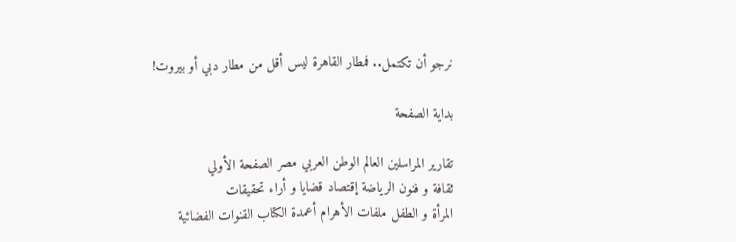نرجو أن تكتمل.. فمطار القاهرة ليس أقل من مطار دبي أو بيروت!

بداية الصفحة

تقارير المراسلين العالم الوطن العربي مصر الصفحة الأولي
ثقافة و فنون الرياضة إقتصاد قضايا و أراء تحقيقات
المرأة و الطفل ملفات الأهرام أعمدة الكتاب القنوات الفضائية